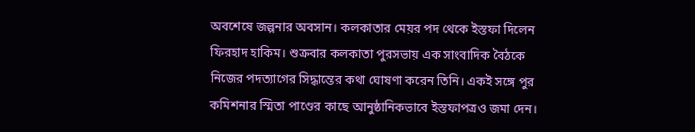অবশেষে জল্পনার অবসান। কলকাতার মেয়র পদ থেকে ইস্তফা দিলেন ফিরহাদ হাকিম। শুক্রবার কলকাতা পুরসভায় এক সাংবাদিক বৈঠকে নিজের পদত্যাগের সিদ্ধান্তের কথা ঘোষণা করেন তিনি। একই সঙ্গে পুর কমিশনার স্মিতা পাণ্ডের কাছে আনুষ্ঠানিকভাবে ইস্তফাপত্রও জমা দেন।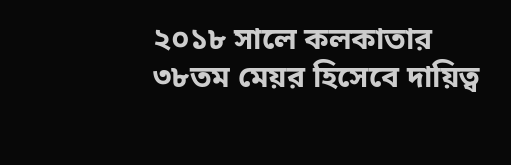২০১৮ সালে কলকাতার ৩৮তম মেয়র হিসেবে দায়িত্ব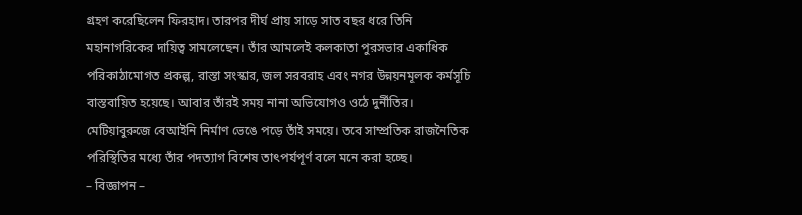গ্রহণ করেছিলেন ফিরহাদ। তারপর দীর্ঘ প্রায় সাড়ে সাত বছর ধরে তিনি মহানাগরিকের দায়িত্ব সামলেছেন। তাঁর আমলেই কলকাতা পুরসভার একাধিক পরিকাঠামোগত প্রকল্প, রাস্তা সংস্কার, জল সরবরাহ এবং নগর উন্নয়নমূলক কর্মসূচি বাস্তবায়িত হয়েছে। আবার তাঁরই সময় নানা অভিযোগও ওঠে দুর্নীতির। মেটিয়াবুরুজে বেআইনি নির্মাণ ভেঙে পড়ে তাঁই সময়ে। তবে সাম্প্রতিক রাজনৈতিক পরিস্থিতির মধ্যে তাঁর পদত্যাগ বিশেষ তাৎপর্যপূর্ণ বলে মনে করা হচ্ছে।
– বিজ্ঞাপন –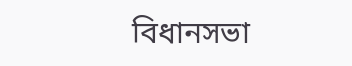বিধানসভা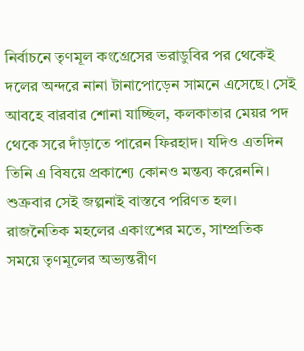নির্বাচনে তৃণমূল কংগ্রেসের ভরাডুবির পর থেকেই দলের অন্দরে নানা টানাপোড়েন সামনে এসেছে। সেই আবহে বারবার শোনা যাচ্ছিল, কলকাতার মেয়র পদ থেকে সরে দাঁড়াতে পারেন ফিরহাদ। যদিও এতদিন তিনি এ বিষয়ে প্রকাশ্যে কোনও মন্তব্য করেননি। শুক্রবার সেই জল্পনাই বাস্তবে পরিণত হল।
রাজনৈতিক মহলের একাংশের মতে, সাম্প্রতিক সময়ে তৃণমূলের অভ্যন্তরীণ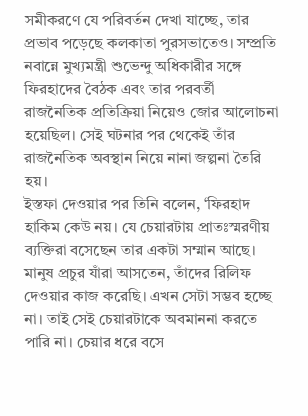সমীকরণে যে পরিবর্তন দেখা যাচ্ছে, তার প্রভাব পড়েছে কলকাতা পুরসভাতেও। সম্প্রতি নবান্নে মুখ্যমন্ত্রী শুভেন্দু অধিকারীর সঙ্গে ফিরহাদের বৈঠক এবং তার পরবর্তী রাজনৈতিক প্রতিক্রিয়া নিয়েও জোর আলোচনা হয়েছিল। সেই ঘটনার পর থেকেই তাঁর রাজনৈতিক অবস্থান নিয়ে নানা জল্পনা তৈরি হয়।
ইস্তফা দেওয়ার পর তিনি বলেন, ‘ফিরহাদ হাকিম কেউ নয়। যে চেয়ারটায় প্রাতঃস্মরণীয় ব্যক্তিরা বসেছেন তার একটা সম্মান আছে। মানুষ প্রচুর যাঁরা আসতেন, তাঁদের রিলিফ দেওয়ার কাজ করেছি। এখন সেটা সম্ভব হচ্ছে না। তাই সেই চেয়ারটাকে অবমাননা করতে পারি না। চেয়ার ধরে বসে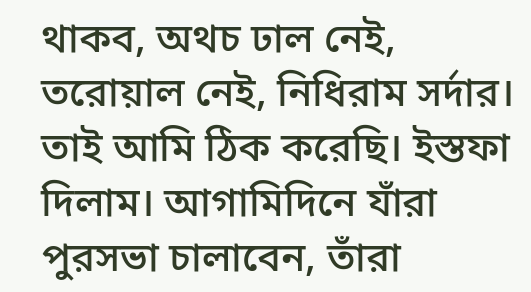থাকব, অথচ ঢাল নেই, তরোয়াল নেই, নিধিরাম সর্দার। তাই আমি ঠিক করেছি। ইস্তফা দিলাম। আগামিদিনে যাঁরা পুরসভা চালাবেন, তাঁরা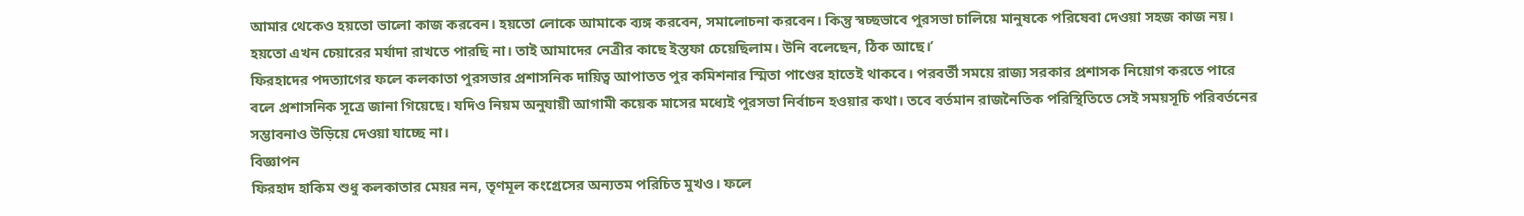আমার থেকেও হয়তো ভালো কাজ করবেন। হয়তো লোকে আমাকে ব্যঙ্গ করবেন, সমালোচনা করবেন। কিন্তু স্বচ্ছভাবে পুরসভা চালিয়ে মানুষকে পরিষেবা দেওয়া সহজ কাজ নয়। হয়তো এখন চেয়ারের মর্যাদা রাখতে পারছি না। তাই আমাদের নেত্রীর কাছে ইস্তফা চেয়েছিলাম। উনি বলেছেন, ঠিক আছে।’
ফিরহাদের পদত্যাগের ফলে কলকাতা পুরসভার প্রশাসনিক দায়িত্ব আপাতত পুর কমিশনার স্মিতা পাণ্ডের হাতেই থাকবে। পরবর্তী সময়ে রাজ্য সরকার প্রশাসক নিয়োগ করতে পারে বলে প্রশাসনিক সূত্রে জানা গিয়েছে। যদিও নিয়ম অনুযায়ী আগামী কয়েক মাসের মধ্যেই পুরসভা নির্বাচন হওয়ার কথা। তবে বর্তমান রাজনৈতিক পরিস্থিতিতে সেই সময়সূচি পরিবর্তনের সম্ভাবনাও উড়িয়ে দেওয়া যাচ্ছে না।
বিজ্ঞাপন
ফিরহাদ হাকিম শুধু কলকাতার মেয়র নন, তৃণমূল কংগ্রেসের অন্যতম পরিচিত মুখও। ফলে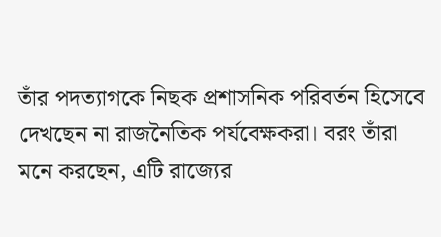তাঁর পদত্যাগকে নিছক প্রশাসনিক পরিবর্তন হিসেবে দেখছেন না রাজনৈতিক পর্যবেক্ষকরা। বরং তাঁরা মনে করছেন, এটি রাজ্যের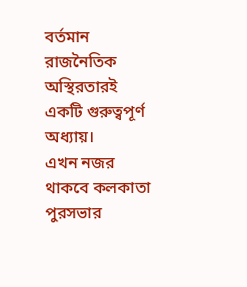বর্তমান রাজনৈতিক অস্থিরতারই একটি গুরুত্বপূর্ণ অধ্যায়।
এখন নজর থাকবে কলকাতা পুরসভার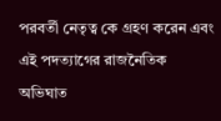পরবর্তী নেতৃত্ব কে গ্রহণ করেন এবং এই পদত্যাগের রাজনৈতিক অভিঘাত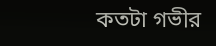কতটা গভীর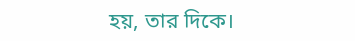হয়, তার দিকে।